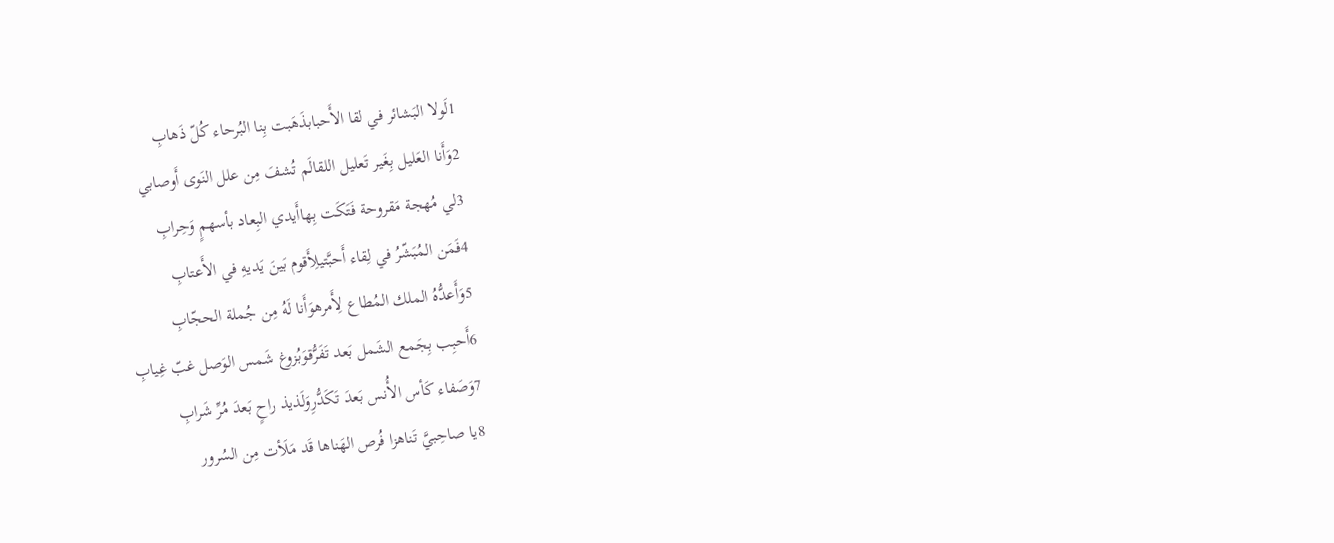1لَولا البَشائر في لقا الأَحبابذَهَبت بِنا البُرحاء كُلّ ذَهابِ
2وَأَنا العَليل بِغَير تَعليل اللقالَم تُشفَ مِن علل النَوى أَوصابي
3لي مُهجة مَقروحة فَتَكَت بِهاأَيدي البِعاد بأسهمٍ وَحِرابِ
4فَمَن المُبَشّرُ في لِقاء أَحبَّتيلِأَقوم بَينَ يَديهِ في الأَعتابِ
5وَأَعدُّهُ الملك المُطاع لِأَمرهوَأَنا لَهُ مِن جُملة الحجّابِ
6أَحبِب بِجَمع الشَمل بَعد تَفَرُّقوَبُزوغ شَمس الوَصل غبّ غِيابِ
7وَصَفاء كَأس الأُنس بَعدَ تَكَدُّرِوَلَذيذ راحٍ بَعدَ مُرِّ شَرابِ
8يا صاحِبيَّ تَناهزا فُرص الهَناها قَد مَلَأت مِن السُرور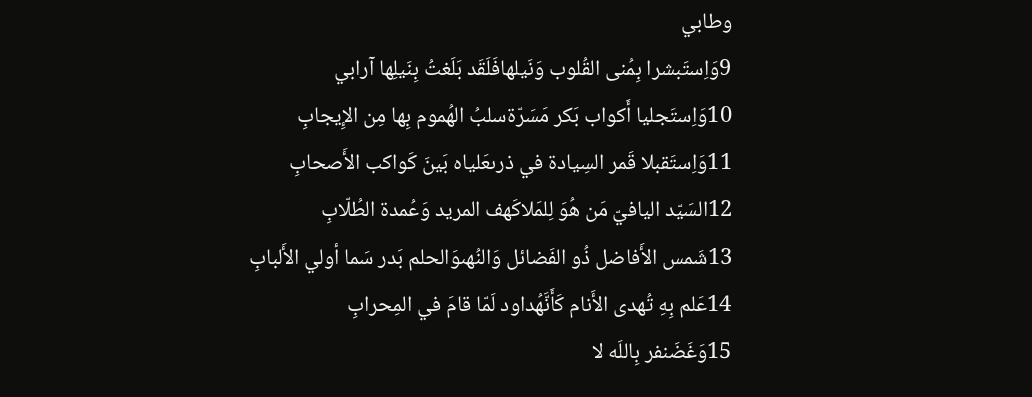وطابي
9وَاِستَبشرا بِمُنى القُلوب وَنَيلهافَلَقَد بَلَغتُ بِنَيلِها آرابي
10وَاِستَجليا أَكواب بَكر مَسَرّةسلبُ الهُموم بِها مِن الإِيجابِ
11وَاِستَقبلا قَمر السِيادة في ذرىعَلياه بَينَ كَواكب الأَصحابِ
12السَيّد اليافيّ مَن هُوَ لِلمَلاكَهف المريد وَعُمدة الطُلّابِ
13شَمس الأَفاضل ذُو الفَضائل وَالنُهىوَالحلم بَدر سَما أولي الأَلبابِ
14عَلم بِهِ تُهدى الأَنام كَأَنَّهُداود لَمّا قامَ في المِحرابِ
15وَغَضَنفر بِاللَه لا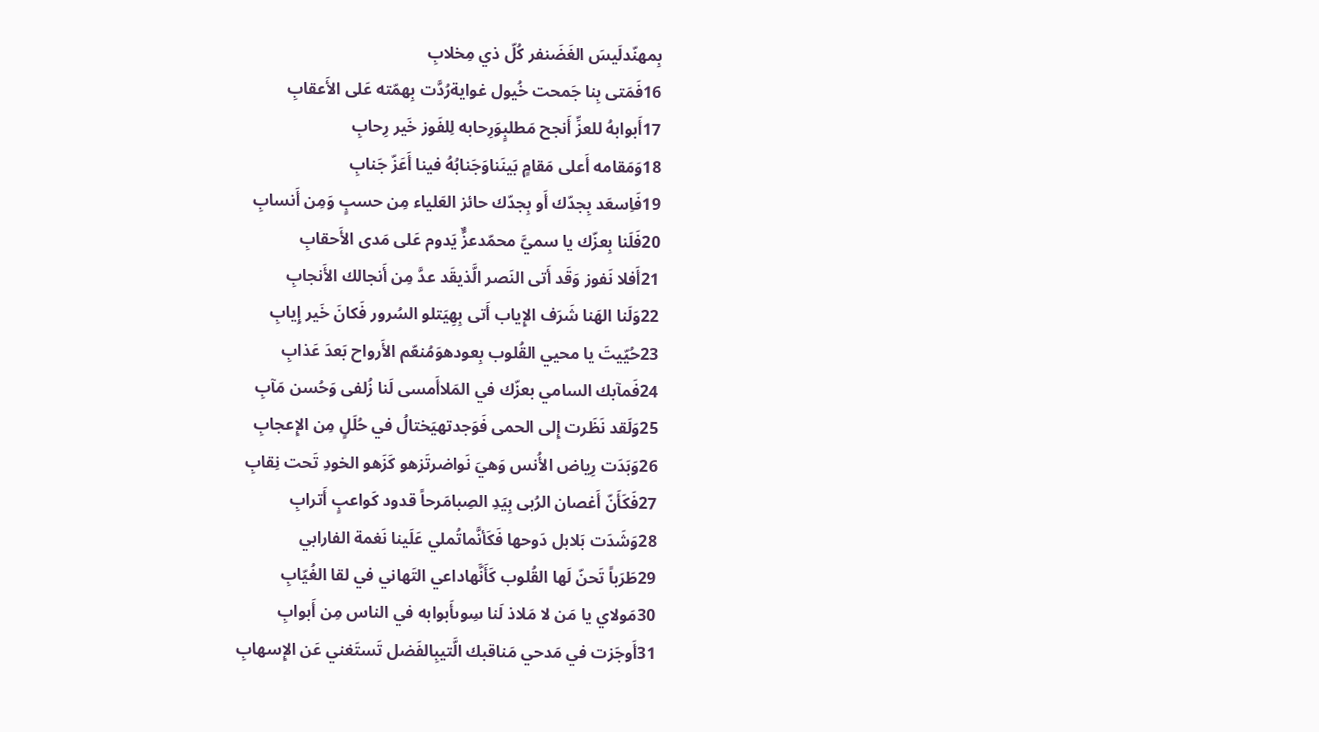بِمهنّدلَيسَ الغَضَنفر كُلّ ذي مِخلابِ
16فَمَتى بِنا جَمحت خُيول غوايةرُدَّت بِهمّته عَلى الأَعقابِ
17أَبوابهُ للعزِّ أَنجح مَطلبٍوَرِحابه لِلفَوز خَير رِحابِ
18وَمَقامه أَعلى مَقامٍ بَينَناوَجَنابُهُ فينا أَعَزّ جَنابِ
19فَاِسعَد بِجدّك أَو بِجدّك حائز العَلياء مِن حسبٍ وَمِن أَنسابِ
20فَلَنا بِعزّك يا سميَّ محمّدعزٌّ يَدوم عَلى مَدى الأَحقابِ
21أَفلا نَفوز وَقَد أَتى النَصر الَّذيقَد عدَّ مِن أَنجالك الأَنجابِ
22وَلَنا الهَنا شَرَف الإِياب أَتى بِهِيَتلو السُرور فَكانَ خَير إِيابِ
23حُيّيتَ يا محيي القُلوب بِعودهوَمُنعّم الأَرواح بَعدَ عَذابِ
24فَمآبك السامي بعزّك في المَلاأَمسى لَنا زُلفى وَحُسن مَآبِ
25وَلَقد نَظَرت إِلى الحمى فَوَجدتهيَختالُ في حُلَلٍ مِن الإِعجابِ
26وَبَدَت رِياض الأُنس وَهيَ نَواضرتَزهو كَزَهو الخودِ تَحت نِقابِ
27فَكَأَنّ أَغصان الرُبى بِيَدِ الصِبامَرحاً قدود كَواعبٍ أَترابِ
28وَشَدَت بَلابل دَوحها فَكَأنَّماتُملي عَلَينا نَغمة الفارابي
29طَرَباً تَحنّ لَها القُلوب كَأَنَّهاداعي التَهاني في لقا الغُيّابِ
30مَولاي يا مَن لا مَلاذ لَنا سِوىأَبوابه في الناس مِن أَبوابِ
31أَوجَزت في مَدحي مَناقبك الَّتيبِالفَضل تَستَغني عَن الإِسهابِ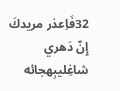32فَاِعذر مريدكَ إِنّ دَهري شاغِليبِهجائه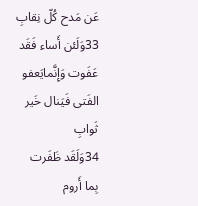عَن مَدح كُلّ نِقابِ
33وَلَئن أَساء فَقَد عَفَوت وَإِنَّمايَعفو الفَتى فَيَنال خَير ثَوابِ
34وَلَقَد ظَفَرت بِما أَروم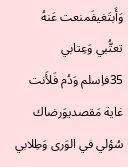وَأَبتَغيفَمنعت عَنهُ تعتُّبي وَعِتابي
35فاِسلم وَدُم فَلأَنت غاية مَقصديوَرضاك سُؤلي في الوَرى وَطِلابي